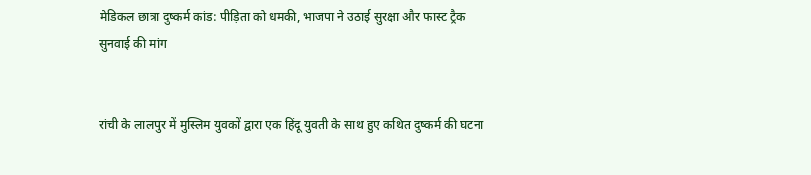मेडिकल छात्रा दुष्कर्म कांड: पीड़िता को धमकी, भाजपा ने उठाई सुरक्षा और फास्ट ट्रैक सुनवाई की मांग


रांची के लालपुर में मुस्लिम युवकों द्वारा एक हिंदू युवती के साथ हुए कथित दुष्कर्म की घटना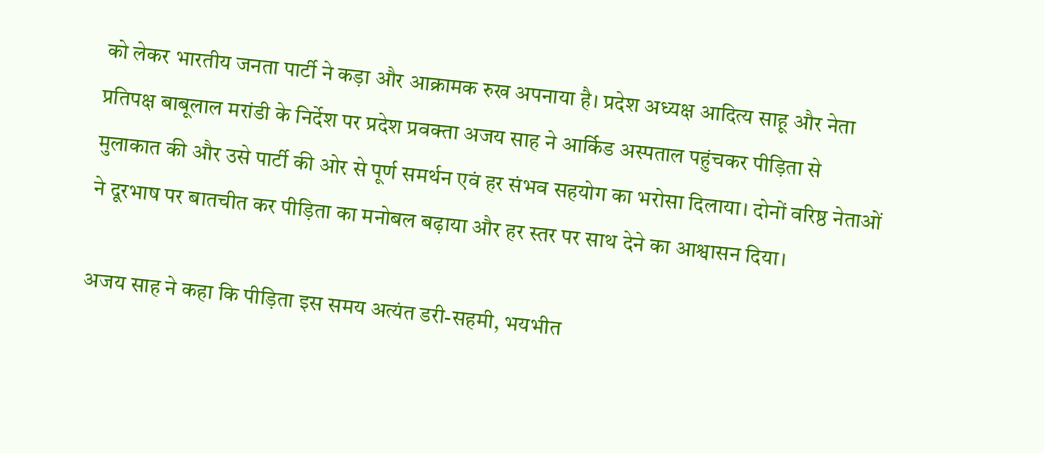को लेकर भारतीय जनता पार्टी ने कड़ा और आक्रामक रुख अपनाया है। प्रदेश अध्यक्ष आदित्य साहू और नेता प्रतिपक्ष बाबूलाल मरांडी के निर्देश पर प्रदेश प्रवक्ता अजय साह ने आर्किड अस्पताल पहुंचकर पीड़िता से मुलाकात की और उसे पार्टी की ओर से पूर्ण समर्थन एवं हर संभव सहयोग का भरोसा दिलाया। दोनों वरिष्ठ नेताओं ने दूरभाष पर बातचीत कर पीड़िता का मनोबल बढ़ाया और हर स्तर पर साथ देने का आश्वासन दिया।

अजय साह ने कहा कि पीड़िता इस समय अत्यंत डरी-सहमी, भयभीत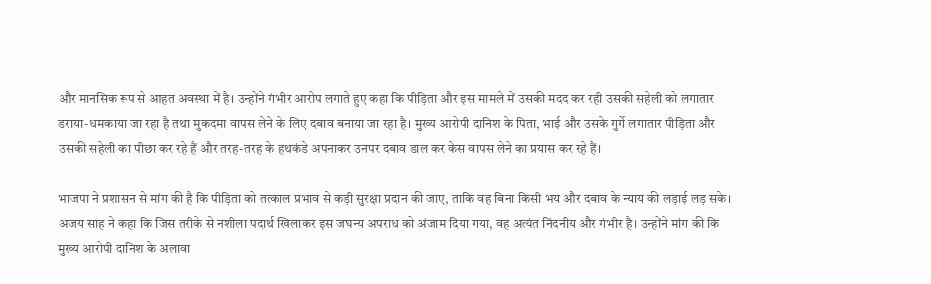और मानसिक रूप से आहत अवस्था में है। उन्होंने गंभीर आरोप लगाते हुए कहा कि पीड़िता और इस मामले में उसकी मदद कर रही उसकी सहेली को लगातार डराया-धमकाया जा रहा है तथा मुकदमा वापस लेने के लिए दबाव बनाया जा रहा है। मुख्य आरोपी दानिश के पिता, भाई और उसके गुर्गे लगातार पीड़िता और उसकी सहेली का पीछा कर रहे हैं और तरह-तरह के हथकंडे अपनाकर उनपर दबाव डाल कर केस वापस लेने का प्रयास कर रहे हैं।

भाजपा ने प्रशासन से मांग की है कि पीड़िता को तत्काल प्रभाव से कड़ी सुरक्षा प्रदान की जाए, ताकि वह बिना किसी भय और दबाव के न्याय की लड़ाई लड़ सके। अजय साह ने कहा कि जिस तरीके से नशीला पदार्थ खिलाकर इस जघन्य अपराध को अंजाम दिया गया, वह अत्यंत निंदनीय और गंभीर है। उन्होंने मांग की कि मुख्य आरोपी दानिश के अलावा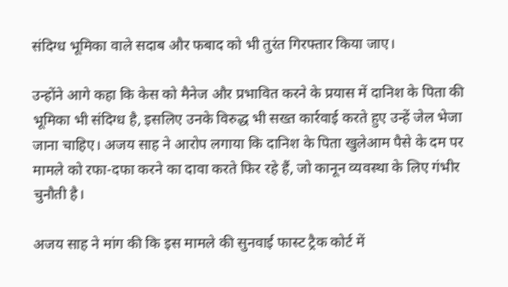संदिग्ध भूमिका वाले सदाब और फबाद को भी तुरंत गिरफ्तार किया जाए।

उन्होंने आगे कहा कि केस को मैनेज और प्रभावित करने के प्रयास में दानिश के पिता की भूमिका भी संदिग्ध है, इसलिए उनके विरुद्ध भी सख्त कार्रवाई करते हुए उन्हें जेल भेजा जाना चाहिए। अजय साह ने आरोप लगाया कि दानिश के पिता खुलेआम पैसे के दम पर मामले को रफा-दफा करने का दावा करते फिर रहे हैं, जो कानून व्यवस्था के लिए गंभीर चुनौती है।

अजय साह ने मांग की कि इस मामले की सुनवाई फास्ट ट्रैक कोर्ट में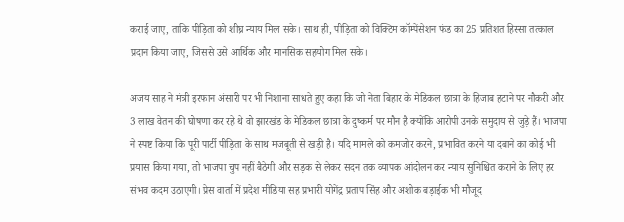कराई जाए, ताकि पीड़िता को शीघ्र न्याय मिल सके। साथ ही, पीड़िता को विक्टिम कॉम्पेंसेशन फंड का 25 प्रतिशत हिस्सा तत्काल प्रदान किया जाए, जिससे उसे आर्थिक और मानसिक सहयोग मिल सके।

अजय साह ने मंत्री इरफान अंसारी पर भी निशाना साधते हुए कहा कि जो नेता बिहार के मेडिकल छात्रा के हिजाब हटाने पर नौकरी और 3 लाख वेतन की घोषणा कर रहे थे वो झारखंड के मेडिकल छात्रा के दुष्कर्म पर मौन है क्योंकि आरोपी उनके समुदाय से जुड़े हैं। भाजपा ने स्पष्ट किया कि पूरी पार्टी पीड़िता के साथ मजबूती से खड़ी है। यदि मामले को कमजोर करने, प्रभावित करने या दबाने का कोई भी प्रयास किया गया, तो भाजपा चुप नहीं बैठेगी और सड़क से लेकर सदन तक व्यापक आंदोलन कर न्याय सुनिश्चित कराने के लिए हर संभव कदम उठाएगी। प्रेस वार्ता में प्रदेश मीडिया सह प्रभारी योगेंद्र प्रताप सिंह और अशोक बड़ाईक भी मौजूद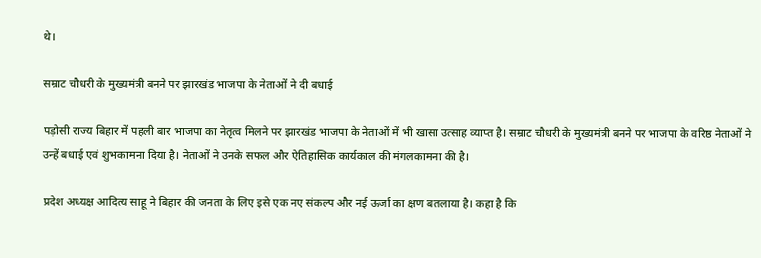थे।

सम्राट चौधरी के मुख्यमंत्री बनने पर झारखंड भाजपा के नेताओं ने दी बधाई

पड़ोसी राज्य बिहार में पहली बार भाजपा का नेतृत्व मिलने पर झारखंड भाजपा के नेताओं में भी खासा उत्साह व्याप्त है। सम्राट चौधरी के मुख्यमंत्री बनने पर भाजपा के वरिष्ठ नेताओं ने उन्हें बधाई एवं शुभकामना दिया है। नेताओं ने उनके सफल और ऐतिहासिक कार्यकाल की मंगलकामना की है।

प्रदेश अध्यक्ष आदित्य साहू ने बिहार की जनता के लिए इसे एक नए संकल्प और नई ऊर्जा का क्षण बतलाया है। कहा है कि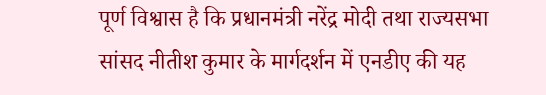पूर्ण विश्वास है कि प्रधानमंत्री नरेंद्र मोदी तथा राज्यसभा सांसद नीतीश कुमार के मार्गदर्शन में एनडीए की यह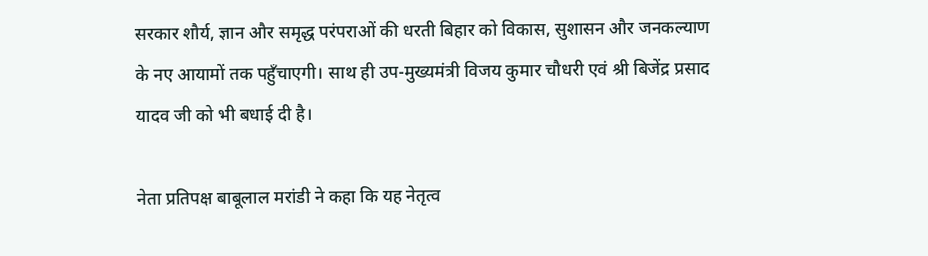सरकार शौर्य, ज्ञान और समृद्ध परंपराओं की धरती बिहार को विकास, सुशासन और जनकल्याण के नए आयामों तक पहुँचाएगी। साथ ही उप-मुख्यमंत्री विजय कुमार चौधरी एवं श्री बिजेंद्र प्रसाद यादव जी को भी बधाई दी है।

नेता प्रतिपक्ष बाबूलाल मरांडी ने कहा कि यह नेतृत्व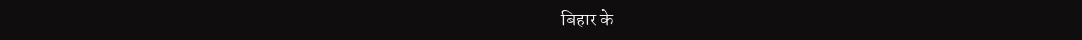बिहार के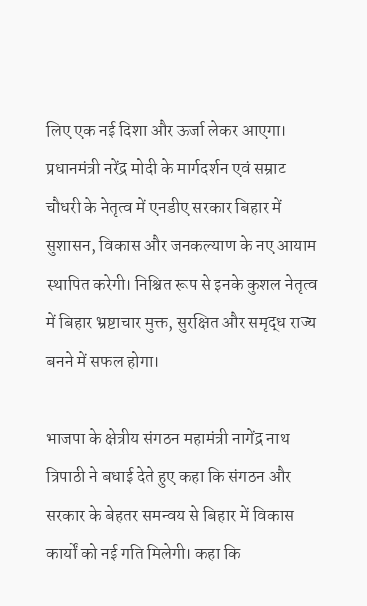लिए एक नई दिशा और ऊर्जा लेकर आएगा। प्रधानमंत्री नरेंद्र मोदी के मार्गदर्शन एवं सम्राट चौधरी के नेतृत्व में एनडीए सरकार बिहार में सुशासन, विकास और जनकल्याण के नए आयाम स्थापित करेगी। निश्चित रूप से इनके कुशल नेतृत्व में बिहार भ्रष्टाचार मुक्त, सुरक्षित और समृद्ध राज्य बनने में सफल होगा।

भाजपा के क्षेत्रीय संगठन महामंत्री नागेंद्र नाथ त्रिपाठी ने बधाई देते हुए कहा कि संगठन और सरकार के बेहतर समन्वय से बिहार में विकास कार्यों को नई गति मिलेगी। कहा कि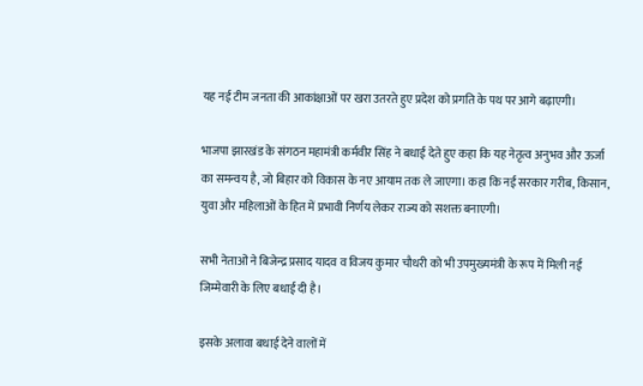यह नई टीम जनता की आकांक्षाओं पर खरा उतरते हुए प्रदेश को प्रगति के पथ पर आगे बढ़ाएगी।

भाजपा झारखंड के संगठन महामंत्री कर्मवीर सिंह ने बधाई देते हुए कहा कि यह नेतृत्व अनुभव और ऊर्जा का समन्वय है, जो बिहार को विकास के नए आयाम तक ले जाएगा। कहा कि नई सरकार गरीब, किसान, युवा और महिलाओं के हित में प्रभावी निर्णय लेकर राज्य को सशक्त बनाएगी।

सभी नेताओं ने बिजेन्द्र प्रसाद यादव व विजय कुमार चौधरी को भी उपमुख्यमंत्री के रूप में मिली नई जिम्मेवारी के लिए बधाई दी है।

इसके अलावा बधाई देने वालों में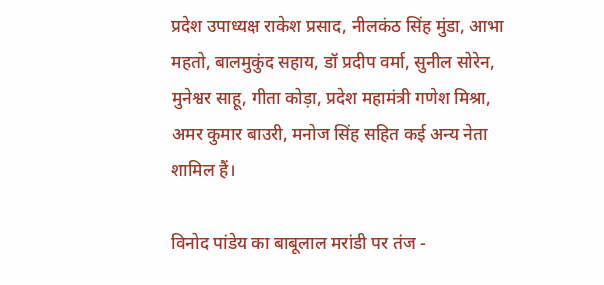प्रदेश उपाध्यक्ष राकेश प्रसाद, नीलकंठ सिंह मुंडा, आभा महतो, बालमुकुंद सहाय, डॉ प्रदीप वर्मा, सुनील सोरेन, मुनेश्वर साहू, गीता कोड़ा, प्रदेश महामंत्री गणेश मिश्रा, अमर कुमार बाउरी, मनोज सिंह सहित कई अन्य नेता शामिल हैं।

विनोद पांडेय का बाबूलाल मरांडी पर तंज -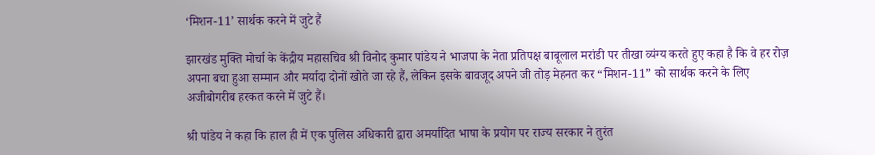‘मिशन-11’ सार्थक करने में जुटे हैं

झारखंड मुक्ति मोर्चा के केंद्रीय महासचिव श्री विनोद कुमार पांडेय ने भाजपा के नेता प्रतिपक्ष बाबूलाल मरांडी पर तीखा व्यंग्य करते हुए कहा है कि वे हर रोज़ अपना बचा हुआ सम्मान और मर्यादा दोनों खोते जा रहे हैं, लेकिन इसके बावजूद अपने जी तोड़ मेहनत कर “मिशन-11” को सार्थक करने के लिए अजीबोगरीब हरकत करने में जुटे हैं।

श्री पांडेय ने कहा कि हाल ही में एक पुलिस अधिकारी द्वारा अमर्यादित भाषा के प्रयोग पर राज्य सरकार ने तुरंत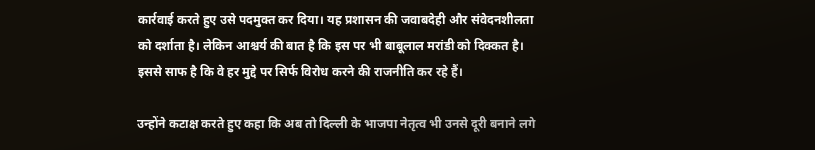कार्रवाई करते हुए उसे पदमुक्त कर दिया। यह प्रशासन की जवाबदेही और संवेदनशीलता को दर्शाता है। लेकिन आश्चर्य की बात है कि इस पर भी बाबूलाल मरांडी को दिक्कत है। इससे साफ है कि वे हर मुद्दे पर सिर्फ विरोध करने की राजनीति कर रहे हैं।

उन्होंने कटाक्ष करते हुए कहा कि अब तो दिल्ली के भाजपा नेतृत्व भी उनसे दूरी बनाने लगे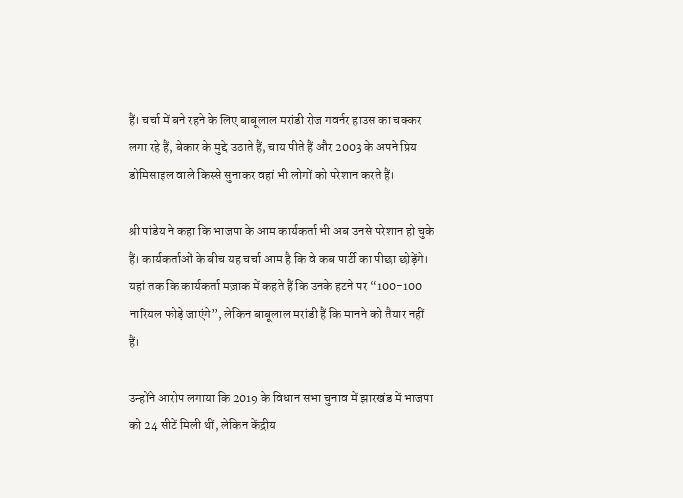हैं। चर्चा में बने रहने के लिए बाबूलाल मरांडी रोज गवर्नर हाउस का चक्कर लगा रहे हैं, बेकार के मुद्दे उठाते हैं, चाय पीते हैं और 2003 के अपने प्रिय डोमिसाइल वाले किस्से सुनाकर वहां भी लोगों को परेशान करते हैं।

श्री पांडेय ने कहा कि भाजपा के आम कार्यकर्ता भी अब उनसे परेशान हो चुके हैं। कार्यकर्ताओं के बीच यह चर्चा आम है कि वे कब पार्टी का पीछा छोड़ेंगे। यहां तक कि कार्यकर्ता मज़ाक में कहते हैं कि उनके हटने पर “100-100 नारियल फोड़े जाएंगे”, लेकिन बाबूलाल मरांडी हैं कि मानने को तैयार नहीं हैं।

उन्होंने आरोप लगाया कि 2019 के विधान सभा चुनाव में झारखंड में भाजपा को 24 सीटें मिली थीं, लेकिन केंद्रीय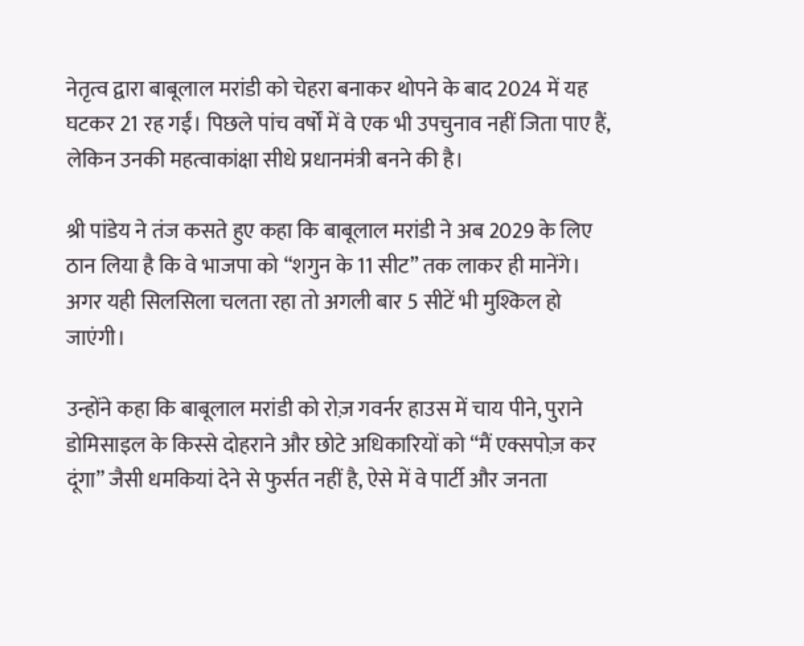नेतृत्व द्वारा बाबूलाल मरांडी को चेहरा बनाकर थोपने के बाद 2024 में यह घटकर 21 रह गईं। पिछले पांच वर्षों में वे एक भी उपचुनाव नहीं जिता पाए हैं, लेकिन उनकी महत्वाकांक्षा सीधे प्रधानमंत्री बनने की है।

श्री पांडेय ने तंज कसते हुए कहा कि बाबूलाल मरांडी ने अब 2029 के लिए ठान लिया है कि वे भाजपा को “शगुन के 11 सीट” तक लाकर ही मानेंगे। अगर यही सिलसिला चलता रहा तो अगली बार 5 सीटें भी मुश्किल हो जाएंगी।

उन्होंने कहा कि बाबूलाल मरांडी को रोज़ गवर्नर हाउस में चाय पीने, पुराने डोमिसाइल के किस्से दोहराने और छोटे अधिकारियों को “मैं एक्सपोज़ कर दूंगा” जैसी धमकियां देने से फुर्सत नहीं है, ऐसे में वे पार्टी और जनता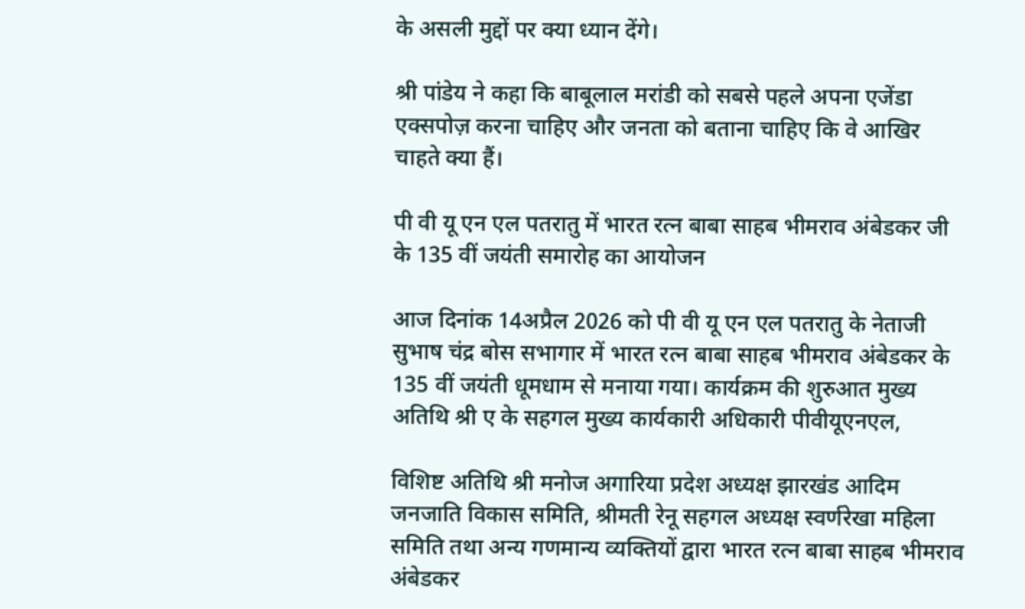के असली मुद्दों पर क्या ध्यान देंगे।

श्री पांडेय ने कहा कि बाबूलाल मरांडी को सबसे पहले अपना एजेंडा एक्सपोज़ करना चाहिए और जनता को बताना चाहिए कि वे आखिर चाहते क्या हैं।

पी वी यू एन एल पतरातु में भारत रत्न बाबा साहब भीमराव अंबेडकर जी के 135 वीं जयंती समारोह का आयोजन

आज दिनांक 14अप्रैल 2026 को पी वी यू एन एल पतरातु के नेताजी सुभाष चंद्र बोस सभागार में भारत रत्न बाबा साहब भीमराव अंबेडकर के 135 वीं जयंती धूमधाम से मनाया गया। कार्यक्रम की शुरुआत मुख्य अतिथि श्री ए के सहगल मुख्य कार्यकारी अधिकारी पीवीयूएनएल,

विशिष्ट अतिथि श्री मनोज अगारिया प्रदेश अध्यक्ष झारखंड आदिम जनजाति विकास समिति, श्रीमती रेनू सहगल अध्यक्ष स्वर्णरेखा महिला समिति तथा अन्य गणमान्य व्यक्तियों द्वारा भारत रत्न बाबा साहब भीमराव अंबेडकर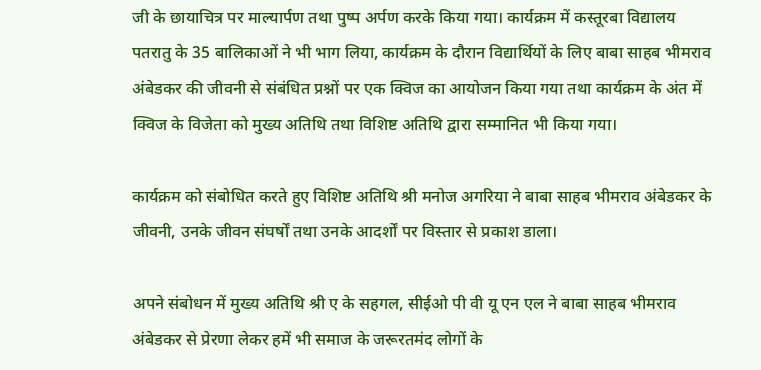जी के छायाचित्र पर माल्यार्पण तथा पुष्प अर्पण करके किया गया। कार्यक्रम में कस्तूरबा विद्यालय पतरातु के 35 बालिकाओं ने भी भाग लिया, कार्यक्रम के दौरान विद्यार्थियों के लिए बाबा साहब भीमराव अंबेडकर की जीवनी से संबंधित प्रश्नों पर एक क्विज का आयोजन किया गया तथा कार्यक्रम के अंत में क्विज के विजेता को मुख्य अतिथि तथा विशिष्ट अतिथि द्वारा सम्मानित भी किया गया।

कार्यक्रम को संबोधित करते हुए विशिष्ट अतिथि श्री मनोज अगरिया ने बाबा साहब भीमराव अंबेडकर के जीवनी, उनके जीवन संघर्षों तथा उनके आदर्शों पर विस्तार से प्रकाश डाला।

अपने संबोधन में मुख्य अतिथि श्री ‌ए के सहगल, सीईओ पी वी यू एन एल ने बाबा साहब भीमराव अंबेडकर से प्रेरणा लेकर हमें भी समाज के जरूरतमंद लोगों के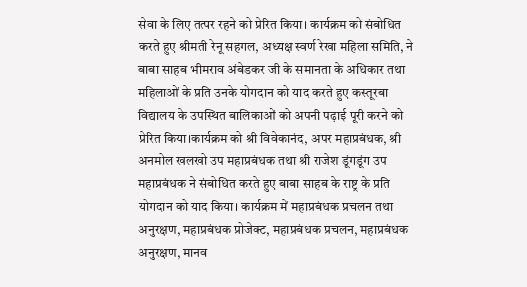सेवा के लिए तत्पर रहने को प्रेरित किया। कार्यक्रम को संबोधित करते हुए श्रीमती रेनू सहगल, अध्यक्ष स्वर्ण रेखा महिला समिति, ने बाबा साहब भीमराव अंबेडकर जी के समानता के अधिकार तथा महिलाओं के प्रति उनके योगदान को याद करते हुए कस्तूरबा विद्यालय के उपस्थित बालिकाओं को अपनी पढ़ाई पूरी करने को प्रेरित किया।कार्यक्रम को श्री विवेकानंद, अपर महाप्रबंधक, श्री अनमोल खलखो उप महाप्रबंधक तथा श्री राजेश डूंगडूंग उप महाप्रबंधक ने संबोधित करते हुए बाबा साहब के राष्ट्र के प्रति योगदान को याद किया। कार्यक्रम में महाप्रबंधक प्रचलन तथा अनुरक्षण, महाप्रबंधक प्रोजेक्ट, महाप्रबंधक प्रचलन, महाप्रबंधक अनुरक्षण, मानव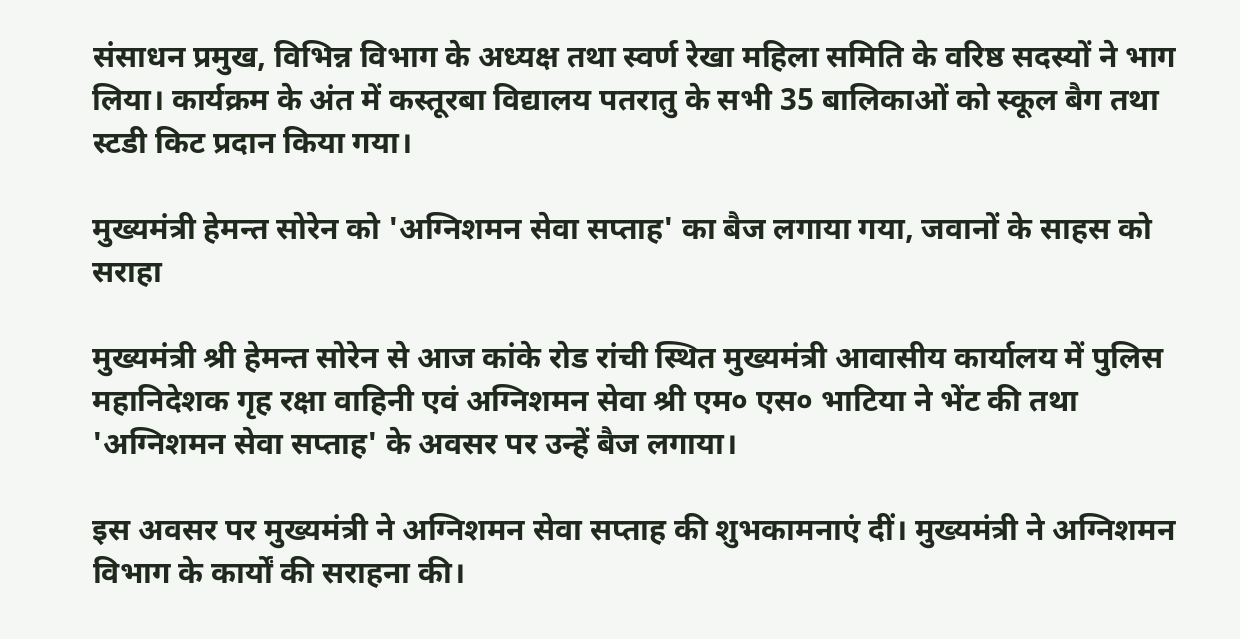संसाधन प्रमुख, विभिन्न विभाग के अध्यक्ष तथा स्वर्ण रेखा महिला समिति के वरिष्ठ सदस्यों ने भाग लिया। कार्यक्रम के अंत में कस्तूरबा विद्यालय पतरातु के सभी 35 बालिकाओं को स्कूल बैग तथा स्टडी किट प्रदान किया गया।

मुख्यमंत्री हेमन्त सोरेन को 'अग्निशमन सेवा सप्ताह' का बैज लगाया गया, जवानों के साहस को सराहा

मुख्यमंत्री श्री हेमन्त सोरेन से आज कांके रोड रांची स्थित मुख्यमंत्री आवासीय कार्यालय में पुलिस महानिदेशक गृह रक्षा वाहिनी एवं अग्निशमन सेवा श्री एम० एस० भाटिया ने भेंट की तथा 'अग्निशमन सेवा सप्ताह' के अवसर पर उन्हें बैज लगाया।

इस अवसर पर मुख्यमंत्री ने अग्निशमन सेवा सप्ताह की शुभकामनाएं दीं। मुख्यमंत्री ने अग्निशमन विभाग के कार्यों की सराहना की।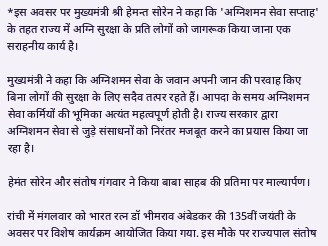*इस अवसर पर मुख्यमंत्री श्री हेमन्त सोरेन ने कहा कि 'अग्निशमन सेवा सप्ताह' के तहत राज्य में अग्नि सुरक्षा के प्रति लोगों को जागरूक किया जाना एक सराहनीय कार्य है।

मुख्यमंत्री ने कहा कि अग्निशमन सेवा के जवान अपनी जान की परवाह किए बिना लोगों की सुरक्षा के लिए सदैव तत्पर रहते हैं। आपदा के समय अग्निशमन सेवा कर्मियों की भूमिका अत्यंत महत्वपूर्ण होती है। राज्य सरकार द्वारा अग्निशमन सेवा से जुड़े संसाधनों को निरंतर मजबूत करने का प्रयास किया जा रहा है।

हेमंत सोरेन और संतोष गंगवार ने किया बाबा साहब की प्रतिमा पर माल्यार्पण।

रांची में मंगलवार को भारत रत्न डॉ भीमराव अंबेडकर की 135वीं जयंती के अवसर पर विशेष कार्यक्रम आयोजित किया गया. इस मौके पर राज्यपाल संतोष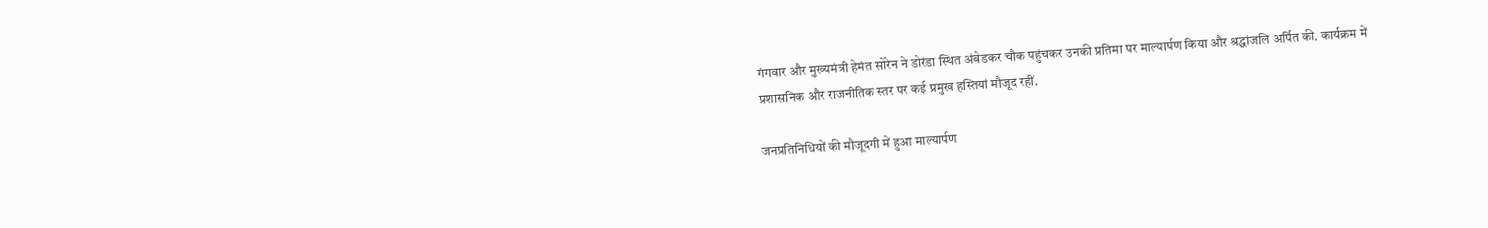गंगवार और मुख्यमंत्री हेमंत सोरेन ने डोरंडा स्थित अंबेडकर चौक पहुंचकर उनकी प्रतिमा पर माल्यार्पण किया और श्रद्धांजलि अर्पित की. कार्यक्रम में प्रशासनिक और राजनीतिक स्तर पर कई प्रमुख हस्तियां मौजूद रहीं.

जनप्रतिनिधियों की मौजूदगी में हुआ माल्यार्पण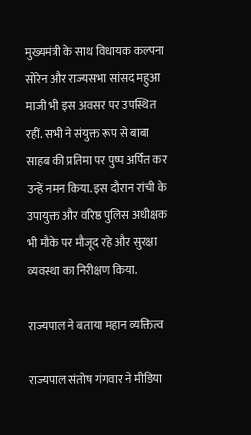मुख्यमंत्री के साथ विधायक कल्पना सोरेन और राज्यसभा सांसद महुआ माजी भी इस अवसर पर उपस्थित रहीं. सभी ने संयुक्त रूप से बाबा साहब की प्रतिमा पर पुष्प अर्पित कर उन्हें नमन किया. इस दौरान रांची के उपायुक्त और वरिष्ठ पुलिस अधीक्षक भी मौके पर मौजूद रहे और सुरक्षा व्यवस्था का निरीक्षण किया.

राज्यपाल ने बताया महान व्यक्तित्व

राज्यपाल संतोष गंगवार ने मीडिया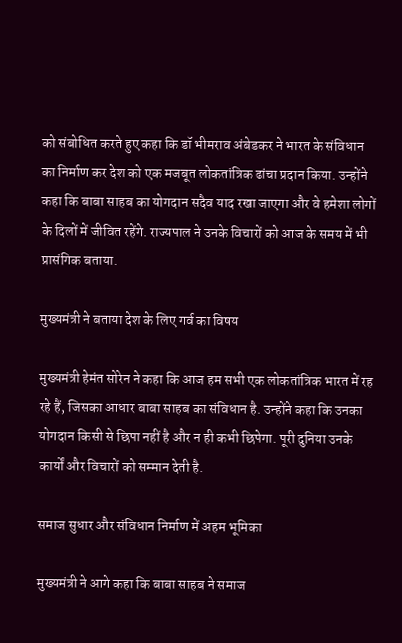को संबोधित करते हुए कहा कि डॉ भीमराव अंबेडकर ने भारत के संविधान का निर्माण कर देश को एक मजबूत लोकतांत्रिक ढांचा प्रदान किया. उन्होंने कहा कि बाबा साहब का योगदान सदैव याद रखा जाएगा और वे हमेशा लोगों के दिलों में जीवित रहेंगे. राज्यपाल ने उनके विचारों को आज के समय में भी प्रासंगिक बताया.

मुख्यमंत्री ने बताया देश के लिए गर्व का विषय

मुख्यमंत्री हेमंत सोरेन ने कहा कि आज हम सभी एक लोकतांत्रिक भारत में रह रहे हैं, जिसका आधार बाबा साहब का संविधान है. उन्होंने कहा कि उनका योगदान किसी से छिपा नहीं है और न ही कभी छिपेगा. पूरी दुनिया उनके कार्यों और विचारों को सम्मान देती है.

समाज सुधार और संविधान निर्माण में अहम भूमिका

मुख्यमंत्री ने आगे कहा कि बाबा साहब ने समाज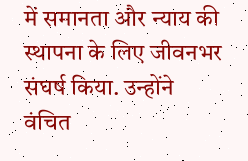में समानता और न्याय की स्थापना के लिए जीवनभर संघर्ष किया. उन्होंने वंचित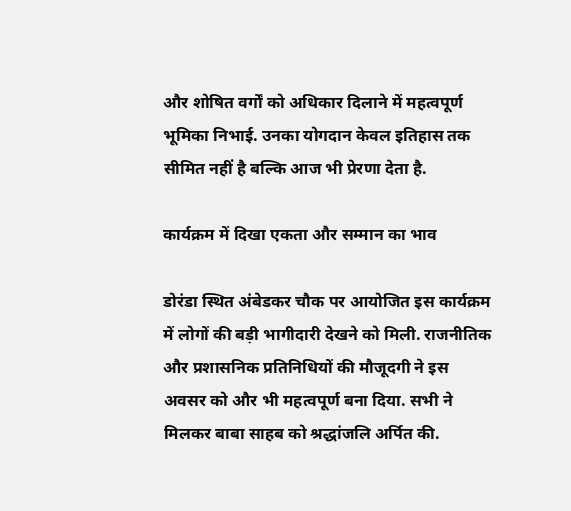और शोषित वर्गों को अधिकार दिलाने में महत्वपूर्ण भूमिका निभाई. उनका योगदान केवल इतिहास तक सीमित नहीं है बल्कि आज भी प्रेरणा देता है.

कार्यक्रम में दिखा एकता और सम्मान का भाव

डोरंडा स्थित अंबेडकर चौक पर आयोजित इस कार्यक्रम में लोगों की बड़ी भागीदारी देखने को मिली. राजनीतिक और प्रशासनिक प्रतिनिधियों की मौजूदगी ने इस अवसर को और भी महत्वपूर्ण बना दिया. सभी ने मिलकर बाबा साहब को श्रद्धांजलि अर्पित की.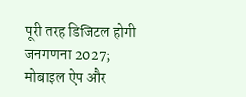पूरी तरह डिजिटल होगी जनगणना 2027; मोबाइल ऐप और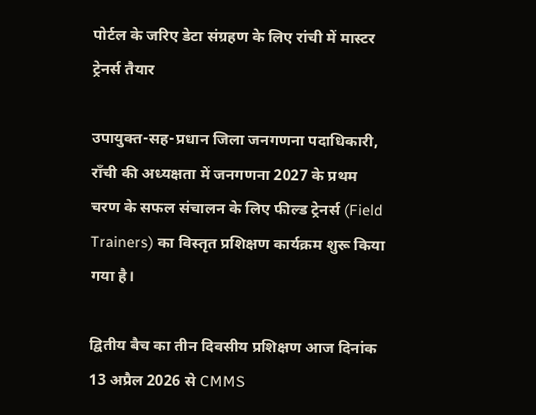पोर्टल के जरिए डेटा संग्रहण के लिए रांची में मास्टर ट्रेनर्स तैयार

उपायुक्त-सह-प्रधान जिला जनगणना पदाधिकारी, राँची की अध्यक्षता में जनगणना 2027 के प्रथम चरण के सफल संचालन के लिए फील्ड ट्रेनर्स (Field Trainers) का विस्तृत प्रशिक्षण कार्यक्रम शुरू किया गया है।

द्वितीय बैच का तीन दिवसीय प्रशिक्षण आज दिनांक 13 अप्रैल 2026 से CMMS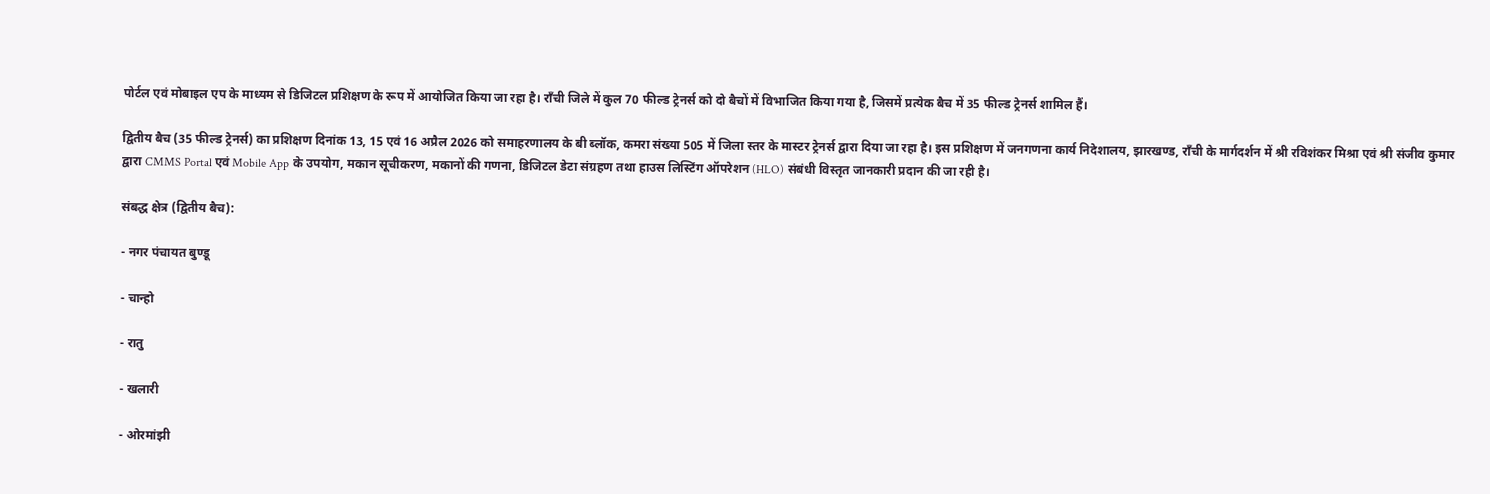पोर्टल एवं मोबाइल एप के माध्यम से डिजिटल प्रशिक्षण के रूप में आयोजित किया जा रहा है। राँची जिले में कुल 70 फील्ड ट्रेनर्स को दो बैचों में विभाजित किया गया है, जिसमें प्रत्येक बैच में 35 फील्ड ट्रेनर्स शामिल हैं।

द्वितीय बैच (35 फील्ड ट्रेनर्स) का प्रशिक्षण दिनांक 13, 15 एवं 16 अप्रैल 2026 को समाहरणालय के बी ब्लॉक, कमरा संख्या 505 में जिला स्तर के मास्टर ट्रेनर्स द्वारा दिया जा रहा है। इस प्रशिक्षण में जनगणना कार्य निदेशालय, झारखण्ड, राँची के मार्गदर्शन में श्री रविशंकर मिश्रा एवं श्री संजीव कुमार द्वारा CMMS Portal एवं Mobile App के उपयोग, मकान सूचीकरण, मकानों की गणना, डिजिटल डेटा संग्रहण तथा हाउस लिस्टिंग ऑपरेशन (HLO) संबंधी विस्तृत जानकारी प्रदान की जा रही है।

संबद्ध क्षेत्र (द्वितीय बैच):

- नगर पंचायत बुण्डू

- चान्हो

- रातु

- खलारी

- ओरमांझी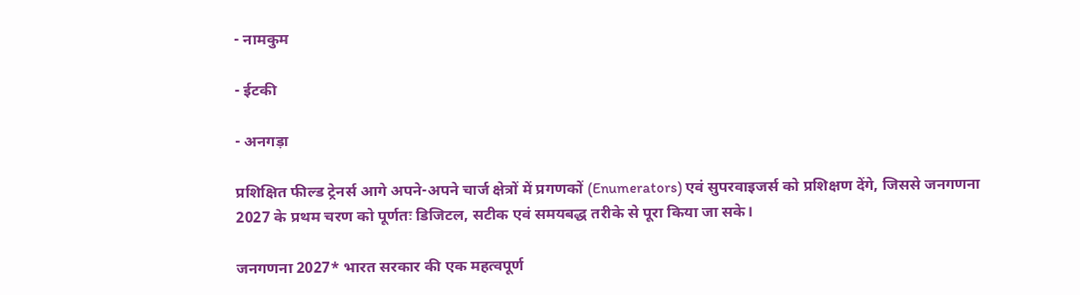- नामकुम

- ईटकी

- अनगड़ा

प्रशिक्षित फील्ड ट्रेनर्स आगे अपने-अपने चार्ज क्षेत्रों में प्रगणकों (Enumerators) एवं सुपरवाइजर्स को प्रशिक्षण देंगे, जिससे जनगणना 2027 के प्रथम चरण को पूर्णतः डिजिटल, सटीक एवं समयबद्ध तरीके से पूरा किया जा सके।

जनगणना 2027* भारत सरकार की एक महत्वपूर्ण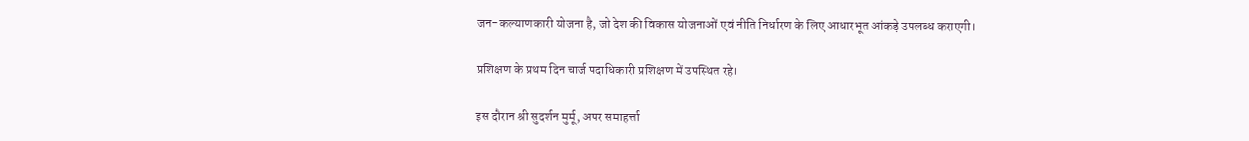जन-कल्याणकारी योजना है, जो देश की विकास योजनाओं एवं नीति निर्धारण के लिए आधारभूत आंकड़े उपलब्ध कराएगी।

प्रशिक्षण के प्रथम दिन चार्ज पदाधिकारी प्रशिक्षण में उपस्थित रहे।

इस दौरान श्री सुदर्शन मुर्मू, अपर समाहर्त्ता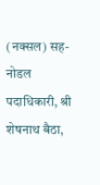(नक्सल) सह- नोडल पदाधिकारी, श्री शेषनाथ बैठा,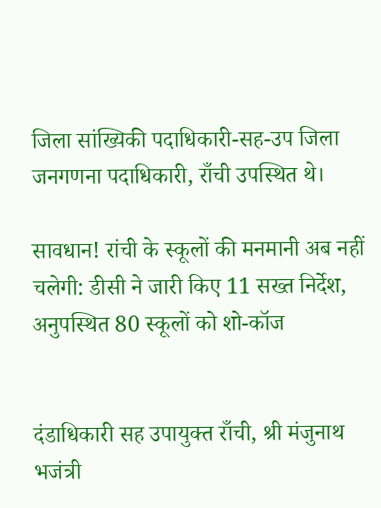जिला सांख्यिकी पदाधिकारी-सह-उप जिला जनगणना पदाधिकारी, राँची उपस्थित थे।

सावधान! रांची के स्कूलों की मनमानी अब नहीं चलेगी: डीसी ने जारी किए 11 सख्त निर्देश, अनुपस्थित 80 स्कूलों को शो-कॉज


दंडाधिकारी सह उपायुक्त राँची, श्री मंजुनाथ भजंत्री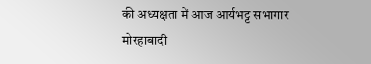की अध्यक्षता में आज आर्यभट्ट सभागार मोरहाबादी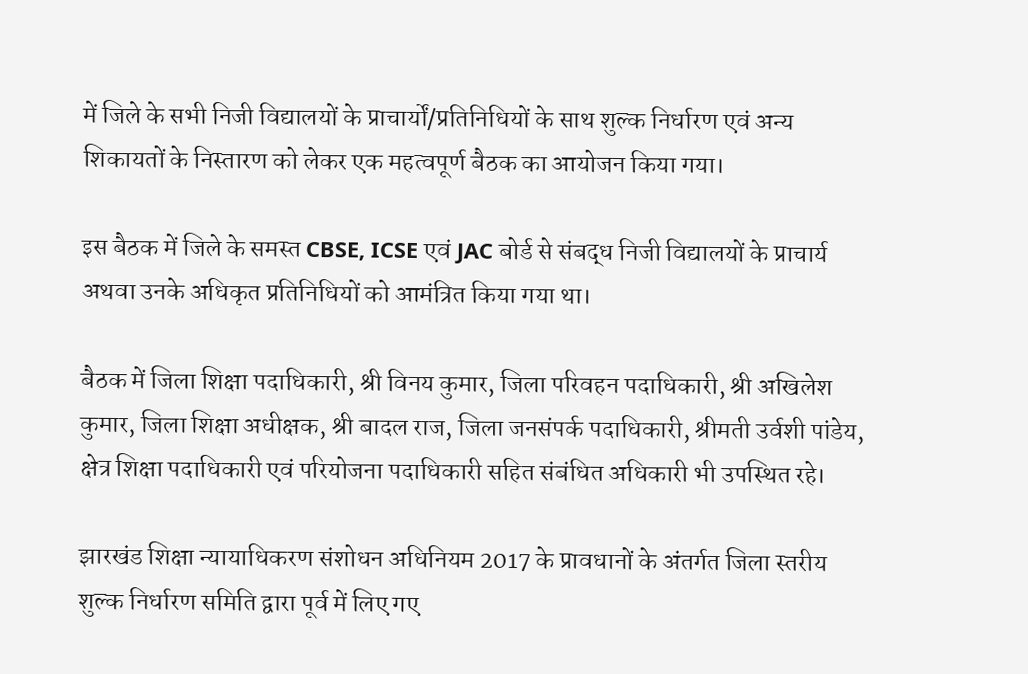में जिले के सभी निजी विद्यालयों के प्राचार्यों/प्रतिनिधियों के साथ शुल्क निर्धारण एवं अन्य शिकायतों के निस्तारण को लेकर एक महत्वपूर्ण बैठक का आयोजन किया गया।

इस बैठक में जिले के समस्त CBSE, ICSE एवं JAC बोर्ड से संबद्ध निजी विद्यालयों के प्राचार्य अथवा उनके अधिकृत प्रतिनिधियों को आमंत्रित किया गया था।

बैठक में जिला शिक्षा पदाधिकारी, श्री विनय कुमार, जिला परिवहन पदाधिकारी, श्री अखिलेश कुमार, जिला शिक्षा अधीक्षक, श्री बादल राज, जिला जनसंपर्क पदाधिकारी, श्रीमती उर्वशी पांडेय, क्षेत्र शिक्षा पदाधिकारी एवं परियोजना पदाधिकारी सहित संबंधित अधिकारी भी उपस्थित रहे।

झारखंड शिक्षा न्यायाधिकरण संशोधन अधिनियम 2017 के प्रावधानों के अंतर्गत जिला स्तरीय शुल्क निर्धारण समिति द्वारा पूर्व में लिए गए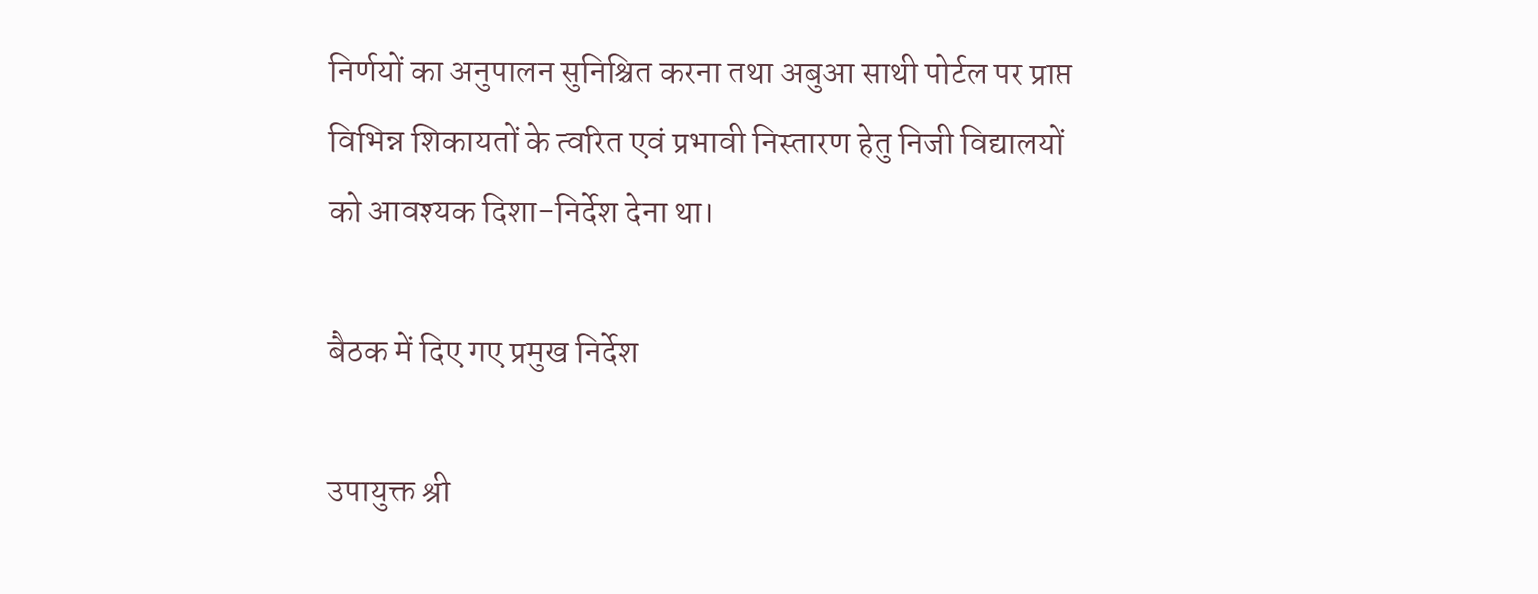निर्णयों का अनुपालन सुनिश्चित करना तथा अबुआ साथी पोर्टल पर प्राप्त विभिन्न शिकायतों के त्वरित एवं प्रभावी निस्तारण हेतु निजी विद्यालयों को आवश्यक दिशा-निर्देश देना था।

बैठक में दिए गए प्रमुख निर्देश

उपायुक्त श्री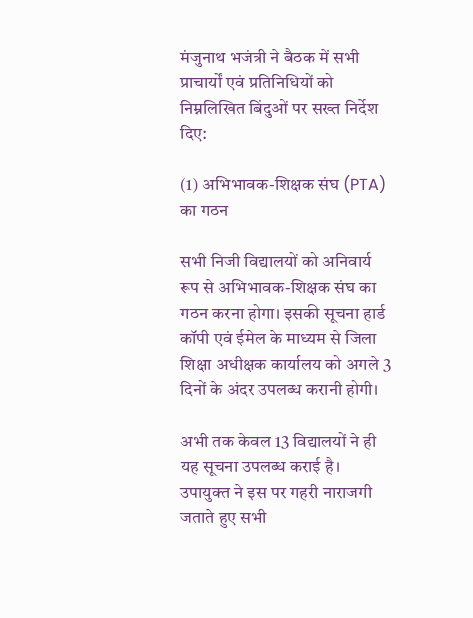मंजुनाथ भजंत्री ने बैठक में सभी प्राचार्यों एवं प्रतिनिधियों को निम्नलिखित बिंदुओं पर सख्त निर्देश दिए:

(1) अभिभावक-शिक्षक संघ (PTA) का गठन

सभी निजी विद्यालयों को अनिवार्य रूप से अभिभावक-शिक्षक संघ का गठन करना होगा। इसकी सूचना हार्ड कॉपी एवं ईमेल के माध्यम से जिला शिक्षा अधीक्षक कार्यालय को अगले 3 दिनों के अंदर उपलब्ध करानी होगी।

अभी तक केवल 13 विद्यालयों ने ही यह सूचना उपलब्ध कराई है। उपायुक्त ने इस पर गहरी नाराजगी जताते हुए सभी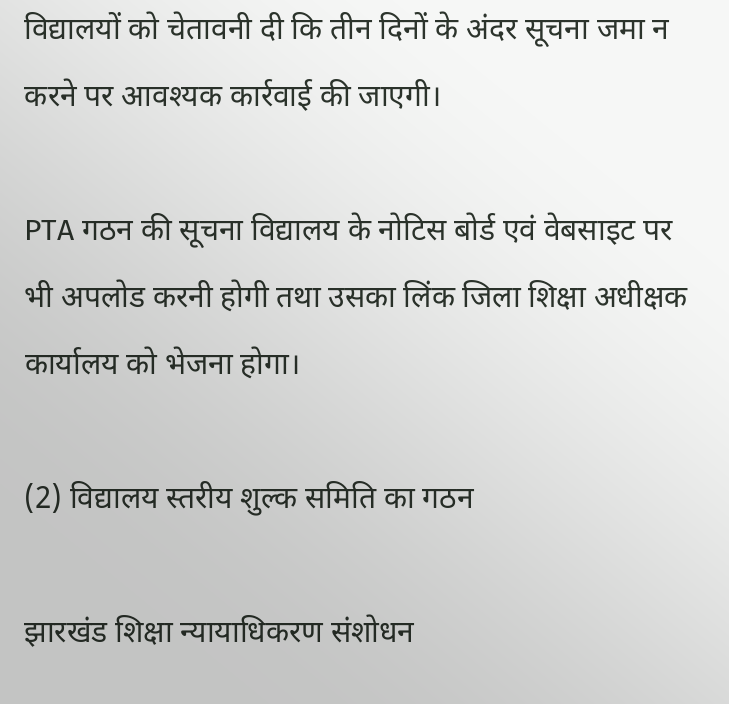विद्यालयों को चेतावनी दी कि तीन दिनों के अंदर सूचना जमा न करने पर आवश्यक कार्रवाई की जाएगी।

PTA गठन की सूचना विद्यालय के नोटिस बोर्ड एवं वेबसाइट पर भी अपलोड करनी होगी तथा उसका लिंक जिला शिक्षा अधीक्षक कार्यालय को भेजना होगा।

(2) विद्यालय स्तरीय शुल्क समिति का गठन

झारखंड शिक्षा न्यायाधिकरण संशोधन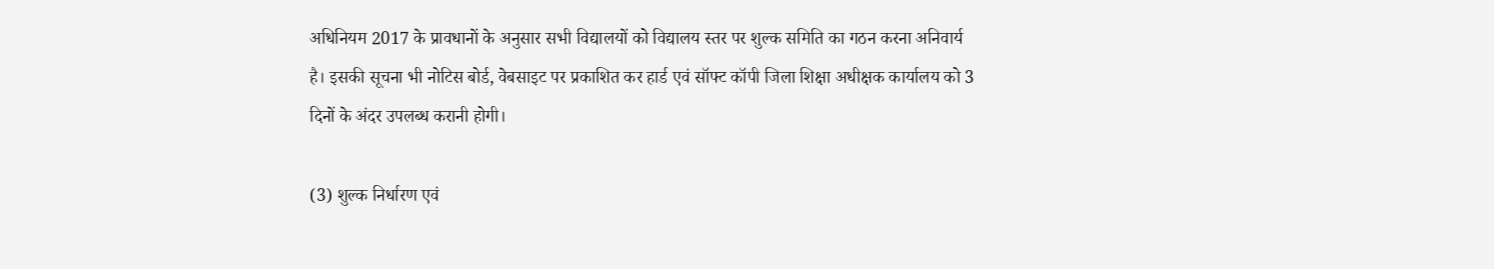अधिनियम 2017 के प्रावधानों के अनुसार सभी विद्यालयों को विद्यालय स्तर पर शुल्क समिति का गठन करना अनिवार्य है। इसकी सूचना भी नोटिस बोर्ड, वेबसाइट पर प्रकाशित कर हार्ड एवं सॉफ्ट कॉपी जिला शिक्षा अधीक्षक कार्यालय को 3 दिनों के अंदर उपलब्ध करानी होगी।

(3) शुल्क निर्धारण एवं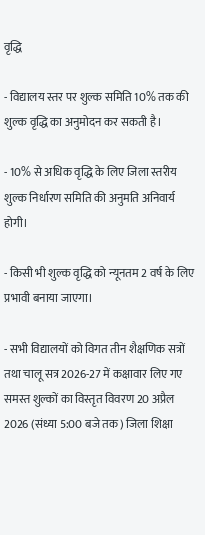वृद्धि

- विद्यालय स्तर पर शुल्क समिति 10% तक की शुल्क वृद्धि का अनुमोदन कर सकती है।

- 10% से अधिक वृद्धि के लिए जिला स्तरीय शुल्क निर्धारण समिति की अनुमति अनिवार्य होगी।

- किसी भी शुल्क वृद्धि को न्यूनतम 2 वर्ष के लिए प्रभावी बनाया जाएगा।

- सभी विद्यालयों को विगत तीन शैक्षणिक सत्रों तथा चालू सत्र 2026-27 में कक्षावार लिए गए समस्त शुल्कों का विस्तृत विवरण 20 अप्रैल 2026 (संध्या 5:00 बजे तक) जिला शिक्षा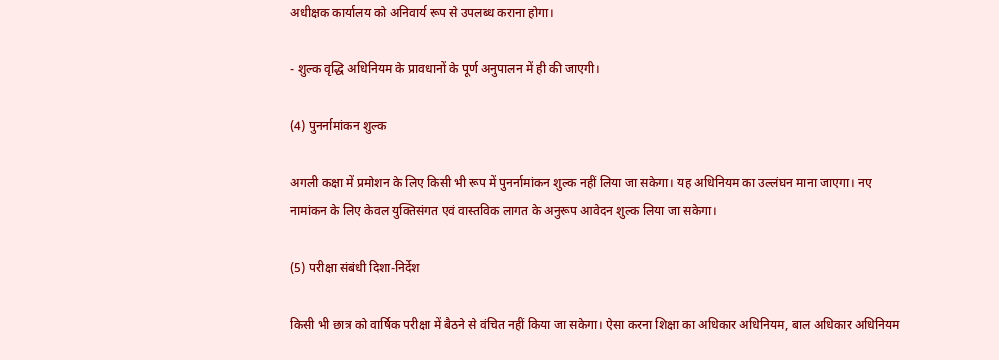अधीक्षक कार्यालय को अनिवार्य रूप से उपलब्ध कराना होगा।

- शुल्क वृद्धि अधिनियम के प्रावधानों के पूर्ण अनुपालन में ही की जाएगी।

(4) पुनर्नामांकन शुल्क

अगली कक्षा में प्रमोशन के लिए किसी भी रूप में पुनर्नामांकन शुल्क नहीं लिया जा सकेगा। यह अधिनियम का उल्लंघन माना जाएगा। नए नामांकन के लिए केवल युक्तिसंगत एवं वास्तविक लागत के अनुरूप आवेदन शुल्क लिया जा सकेगा।

(5) परीक्षा संबंधी दिशा-निर्देश

किसी भी छात्र को वार्षिक परीक्षा में बैठने से वंचित नहीं किया जा सकेगा। ऐसा करना शिक्षा का अधिकार अधिनियम, बाल अधिकार अधिनियम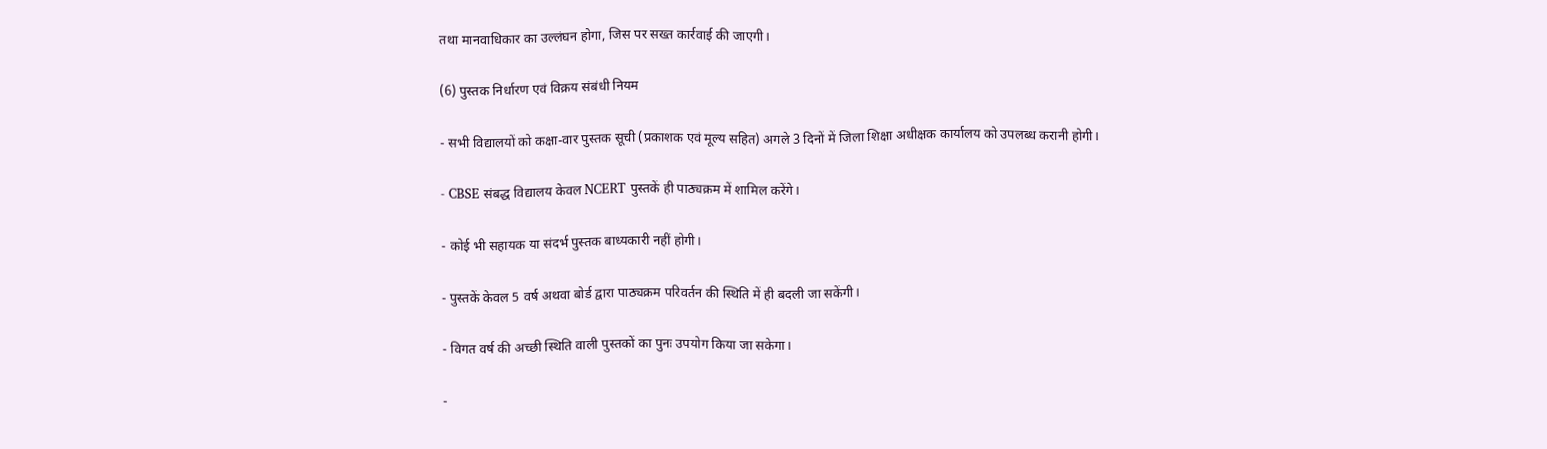तथा मानवाधिकार का उल्लंघन होगा, जिस पर सख्त कार्रवाई की जाएगी।

(6) पुस्तक निर्धारण एवं विक्रय संबंधी नियम

- सभी विद्यालयों को कक्षा-वार पुस्तक सूची (प्रकाशक एवं मूल्य सहित) अगले 3 दिनों में जिला शिक्षा अधीक्षक कार्यालय को उपलब्ध करानी होगी।

- CBSE संबद्ध विद्यालय केवल NCERT पुस्तकें ही पाठ्यक्रम में शामिल करेंगे।

- कोई भी सहायक या संदर्भ पुस्तक बाध्यकारी नहीं होगी।

- पुस्तकें केवल 5 वर्ष अथवा बोर्ड द्वारा पाठ्यक्रम परिवर्तन की स्थिति में ही बदली जा सकेंगी।

- विगत वर्ष की अच्छी स्थिति वाली पुस्तकों का पुनः उपयोग किया जा सकेगा।

-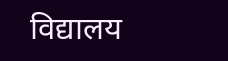विद्यालय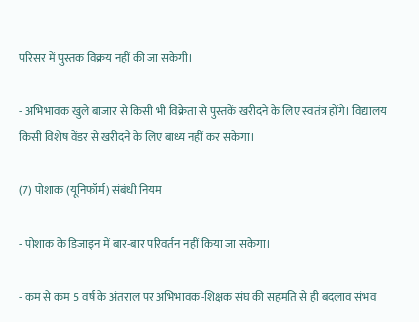परिसर में पुस्तक विक्रय नहीं की जा सकेगी।

- अभिभावक खुले बाजार से किसी भी विक्रेता से पुस्तकें खरीदने के लिए स्वतंत्र होंगे। विद्यालय किसी विशेष वेंडर से खरीदने के लिए बाध्य नहीं कर सकेगा।

(7) पोशाक (यूनिफॉर्म) संबंधी नियम

- पोशाक के डिजाइन में बार-बार परिवर्तन नहीं किया जा सकेगा।

- कम से कम 5 वर्ष के अंतराल पर अभिभावक-शिक्षक संघ की सहमति से ही बदलाव संभव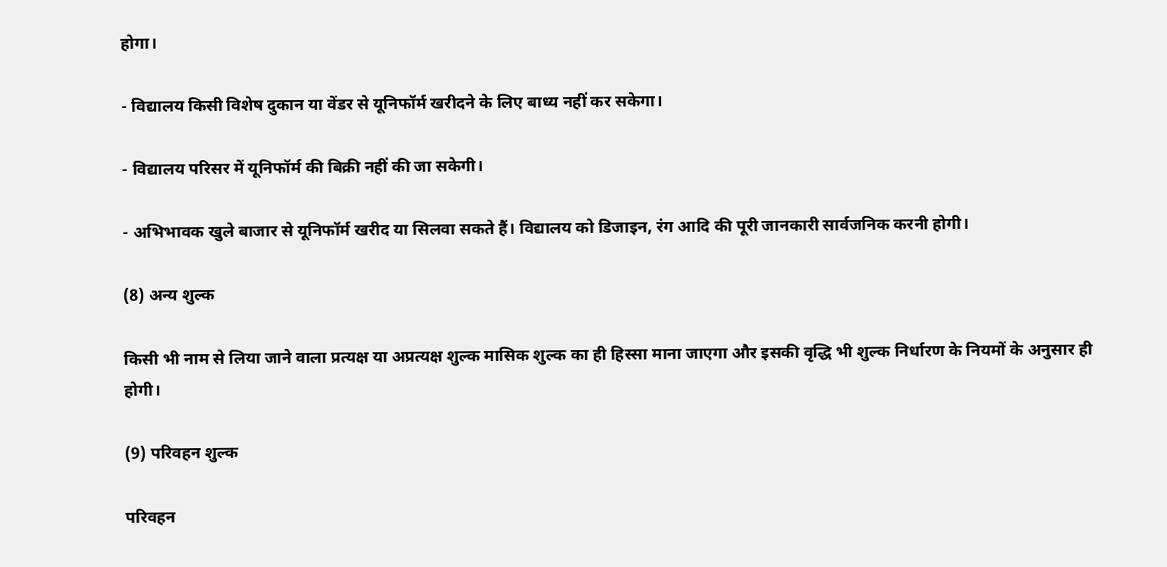होगा।

- विद्यालय किसी विशेष दुकान या वेंडर से यूनिफॉर्म खरीदने के लिए बाध्य नहीं कर सकेगा।

- विद्यालय परिसर में यूनिफॉर्म की बिक्री नहीं की जा सकेगी।

- अभिभावक खुले बाजार से यूनिफॉर्म खरीद या सिलवा सकते हैं। विद्यालय को डिजाइन, रंग आदि की पूरी जानकारी सार्वजनिक करनी होगी।

(8) अन्य शुल्क

किसी भी नाम से लिया जाने वाला प्रत्यक्ष या अप्रत्यक्ष शुल्क मासिक शुल्क का ही हिस्सा माना जाएगा और इसकी वृद्धि भी शुल्क निर्धारण के नियमों के अनुसार ही होगी।

(9) परिवहन शुल्क

परिवहन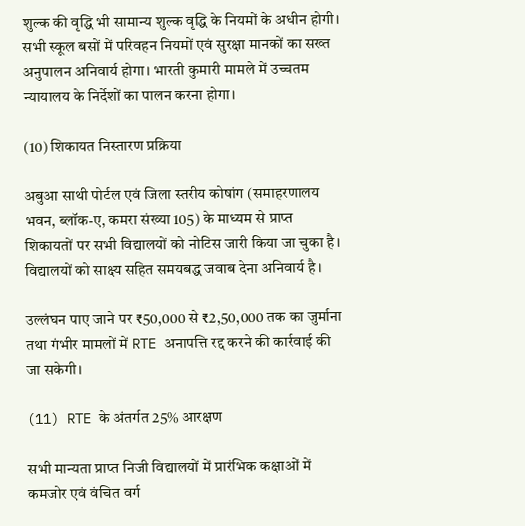शुल्क की वृद्धि भी सामान्य शुल्क वृद्धि के नियमों के अधीन होगी। सभी स्कूल बसों में परिवहन नियमों एवं सुरक्षा मानकों का सख्त अनुपालन अनिवार्य होगा। भारती कुमारी मामले में उच्चतम न्यायालय के निर्देशों का पालन करना होगा।

(10) शिकायत निस्तारण प्रक्रिया

अबुआ साथी पोर्टल एवं जिला स्तरीय कोषांग (समाहरणालय भवन, ब्लॉक-ए, कमरा संख्या 105) के माध्यम से प्राप्त शिकायतों पर सभी विद्यालयों को नोटिस जारी किया जा चुका है। विद्यालयों को साक्ष्य सहित समयबद्ध जवाब देना अनिवार्य है।

उल्लंघन पाए जाने पर ₹50,000 से ₹2,50,000 तक का जुर्माना तथा गंभीर मामलों में RTE अनापत्ति रद्द करने की कार्रवाई की जा सकेगी।

(11) RTE के अंतर्गत 25% आरक्षण

सभी मान्यता प्राप्त निजी विद्यालयों में प्रारंभिक कक्षाओं में कमजोर एवं वंचित वर्ग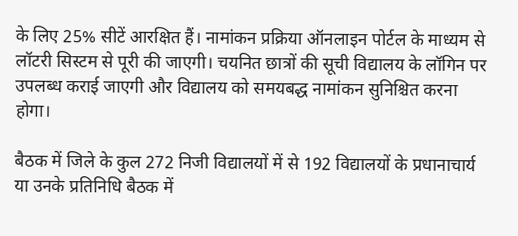के लिए 25% सीटें आरक्षित हैं। नामांकन प्रक्रिया ऑनलाइन पोर्टल के माध्यम से लॉटरी सिस्टम से पूरी की जाएगी। चयनित छात्रों की सूची विद्यालय के लॉगिन पर उपलब्ध कराई जाएगी और विद्यालय को समयबद्ध नामांकन सुनिश्चित करना होगा।

बैठक में जिले के कुल 272 निजी विद्यालयों में से 192 विद्यालयों के प्रधानाचार्य या उनके प्रतिनिधि बैठक में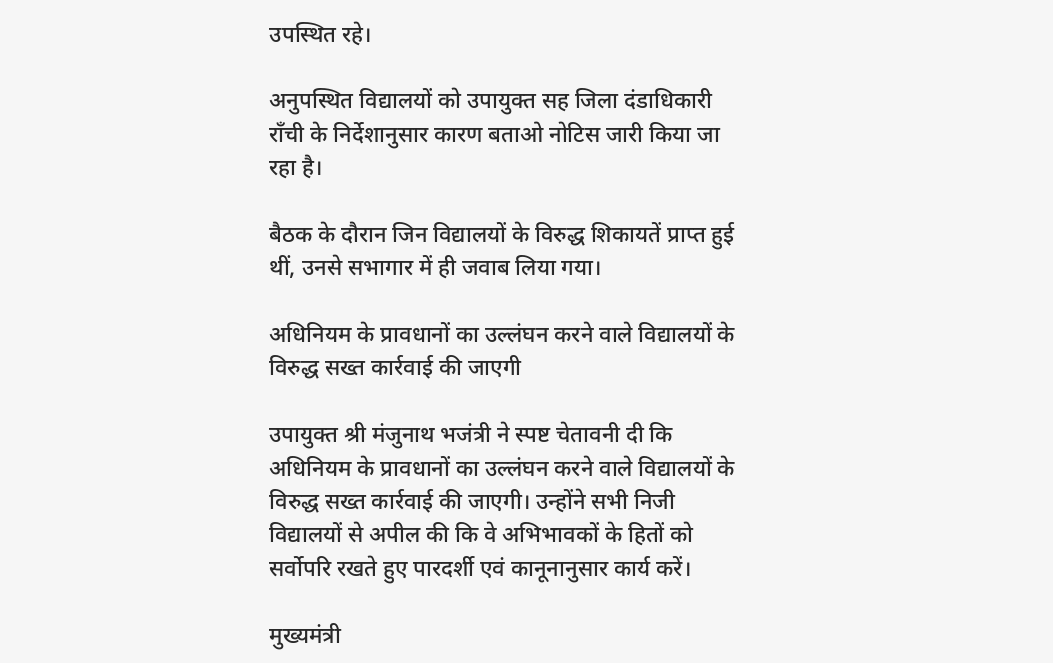उपस्थित रहे।

अनुपस्थित विद्यालयों को उपायुक्त सह जिला दंडाधिकारी राँची के निर्देशानुसार कारण बताओ नोटिस जारी किया जा रहा है।

बैठक के दौरान जिन विद्यालयों के विरुद्ध शिकायतें प्राप्त हुई थीं, उनसे सभागार में ही जवाब लिया गया।

अधिनियम के प्रावधानों का उल्लंघन करने वाले विद्यालयों के विरुद्ध सख्त कार्रवाई की जाएगी

उपायुक्त श्री मंजुनाथ भजंत्री ने स्पष्ट चेतावनी दी कि अधिनियम के प्रावधानों का उल्लंघन करने वाले विद्यालयों के विरुद्ध सख्त कार्रवाई की जाएगी। उन्होंने सभी निजी विद्यालयों से अपील की कि वे अभिभावकों के हितों को सर्वोपरि रखते हुए पारदर्शी एवं कानूनानुसार कार्य करें।

मुख्यमंत्री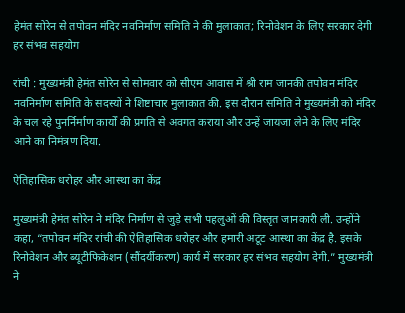हेमंत सोरेन से तपोवन मंदिर नवनिर्माण समिति ने की मुलाकात; रिनोवेशन के लिए सरकार देगी हर संभव सहयोग

रांची : मुख्यमंत्री हेमंत सोरेन से सोमवार को सीएम आवास में श्री राम जानकी तपोवन मंदिर नवनिर्माण समिति के सदस्यों ने शिष्टाचार मुलाकात की. इस दौरान समिति ने मुख्यमंत्री को मंदिर के चल रहे पुनर्निर्माण कार्यों की प्रगति से अवगत कराया और उन्हें जायजा लेने के लिए मंदिर आने का निमंत्रण दिया.

ऐतिहासिक धरोहर और आस्था का केंद्र

मुख्यमंत्री हेमंत सोरेन ने मंदिर निर्माण से जुड़े सभी पहलुओं की विस्तृत जानकारी ली. उन्होंने कहा, “तपोवन मंदिर रांची की ऐतिहासिक धरोहर और हमारी अटूट आस्था का केंद्र है. इसके रिनोवेशन और ब्यूटीफिकेशन (सौंदर्यीकरण) कार्य में सरकार हर संभव सहयोग देगी.” मुख्यमंत्री ने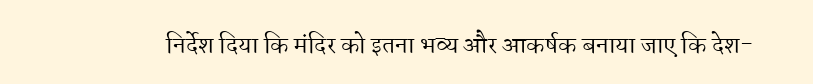निर्देश दिया कि मंदिर को इतना भव्य और आकर्षक बनाया जाए कि देश-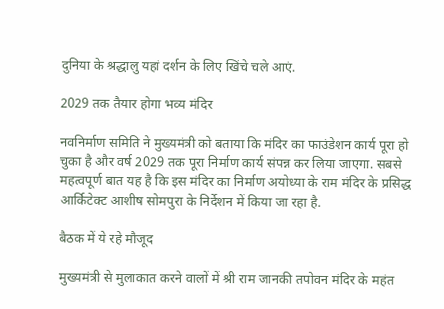दुनिया के श्रद्धालु यहां दर्शन के लिए खिंचे चले आएं.

2029 तक तैयार होगा भव्य मंदिर

नवनिर्माण समिति ने मुख्यमंत्री को बताया कि मंदिर का फाउंडेशन कार्य पूरा हो चुका है और वर्ष 2029 तक पूरा निर्माण कार्य संपन्न कर लिया जाएगा. सबसे महत्वपूर्ण बात यह है कि इस मंदिर का निर्माण अयोध्या के राम मंदिर के प्रसिद्ध आर्किटेक्ट आशीष सोमपुरा के निर्देशन में किया जा रहा है.

बैठक में ये रहे मौजूद

मुख्यमंत्री से मुलाकात करने वालों में श्री राम जानकी तपोवन मंदिर के महंत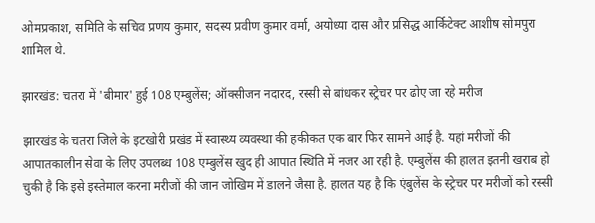ओमप्रकाश, समिति के सचिव प्रणय कुमार, सदस्य प्रवीण कुमार वर्मा, अयोध्या दास और प्रसिद्ध आर्किटेक्ट आशीष सोमपुरा शामिल थे.

झारखंड: चतरा में 'बीमार' हुई 108 एम्बुलेंस; ऑक्सीजन नदारद, रस्सी से बांधकर स्ट्रेचर पर ढोए जा रहे मरीज

झारखंड के चतरा जिले के इटखोरी प्रखंड में स्वास्थ्य व्यवस्था की हकीकत एक बार फिर सामने आई है. यहां मरीजों की आपातकालीन सेवा के लिए उपलब्ध 108 एम्बुलेंस खुद ही आपात स्थिति में नजर आ रही है. एम्बुलेंस की हालत इतनी खराब हो चुकी है कि इसे इस्तेमाल करना मरीजों की जान जोखिम में डालने जैसा है. हालत यह है कि एंबुलेंस के स्ट्रेचर पर मरीजों को रस्सी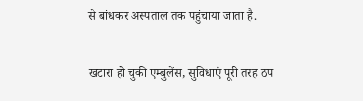से बांधकर अस्पताल तक पहुंचाया जाता है.

खटारा हो चुकी एम्बुलेंस, सुविधाएं पूरी तरह ठप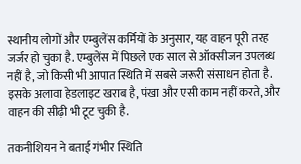स्थानीय लोगों और एम्बुलेंस कर्मियों के अनुसार, यह वाहन पूरी तरह जर्जर हो चुका है. एम्बुलेंस में पिछले एक साल से ऑक्सीजन उपलब्ध नहीं है, जो किसी भी आपात स्थिति में सबसे जरूरी संसाधन होता है. इसके अलावा हेडलाइट खराब है, पंखा और एसी काम नहीं करते, और वाहन की सीढ़ी भी टूट चुकी है.

तकनीशियन ने बताई गंभीर स्थिति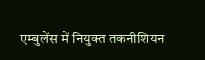एम्बुलेंस में नियुक्त तकनीशियन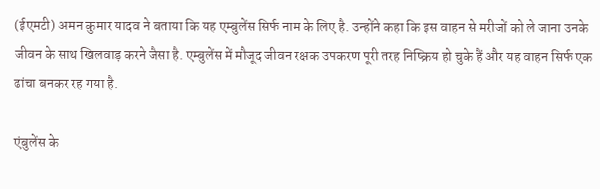(ईएमटी) अमन कुमार यादव ने बताया कि यह एम्बुलेंस सिर्फ नाम के लिए है. उन्होंने कहा कि इस वाहन से मरीजों को ले जाना उनके जीवन के साथ खिलवाड़ करने जैसा है. एम्बुलेंस में मौजूद जीवन रक्षक उपकरण पूरी तरह निष्क्रिय हो चुके हैं और यह वाहन सिर्फ एक ढांचा बनकर रह गया है.

एंबुलेंस के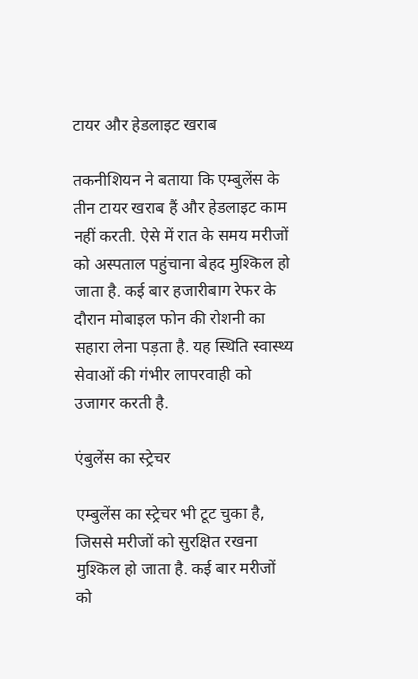टायर और हेडलाइट खराब

तकनीशियन ने बताया कि एम्बुलेंस के तीन टायर खराब हैं और हेडलाइट काम नहीं करती. ऐसे में रात के समय मरीजों को अस्पताल पहुंचाना बेहद मुश्किल हो जाता है. कई बार हजारीबाग रेफर के दौरान मोबाइल फोन की रोशनी का सहारा लेना पड़ता है. यह स्थिति स्वास्थ्य सेवाओं की गंभीर लापरवाही को उजागर करती है.

एंबुलेंस का स्ट्रेचर

एम्बुलेंस का स्ट्रेचर भी टूट चुका है, जिससे मरीजों को सुरक्षित रखना मुश्किल हो जाता है. कई बार मरीजों को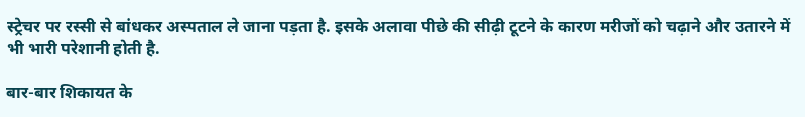स्ट्रेचर पर रस्सी से बांधकर अस्पताल ले जाना पड़ता है. इसके अलावा पीछे की सीढ़ी टूटने के कारण मरीजों को चढ़ाने और उतारने में भी भारी परेशानी होती है.

बार-बार शिकायत के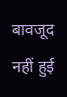बावजूद नहीं हुई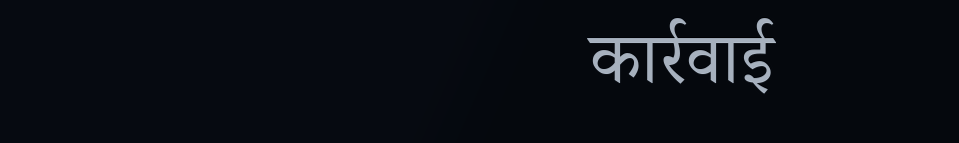कार्रवाई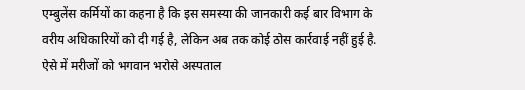एम्बुलेंस कर्मियों का कहना है कि इस समस्या की जानकारी कई बार विभाग के वरीय अधिकारियों को दी गई है, लेकिन अब तक कोई ठोस कार्रवाई नहीं हुई है. ऐसे में मरीजों को भगवान भरोसे अस्पताल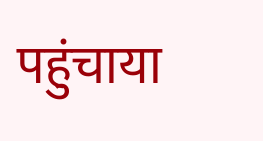पहुंचाया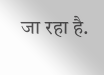जा रहा है.